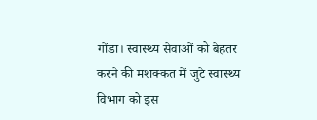गोंडा। स्वास्थ्य सेवाओं को बेहतर करने की मशक्कत में जुटे स्वास्थ्य विभाग को इस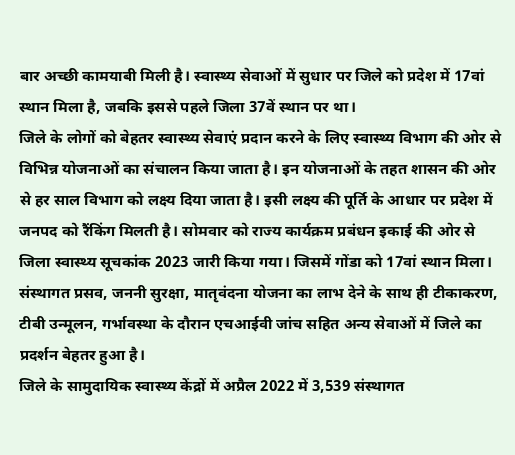बार अच्छी कामयाबी मिली है। स्वास्थ्य सेवाओं में सुधार पर जिले को प्रदेश में 17वां स्थान मिला है, जबकि इससे पहले जिला 37वें स्थान पर था।
जिले के लोगों को बेहतर स्वास्थ्य सेवाएं प्रदान करने के लिए स्वास्थ्य विभाग की ओर से विभिन्न योजनाओं का संचालन किया जाता है। इन योजनाओं के तहत शासन की ओर से हर साल विभाग को लक्ष्य दिया जाता है। इसी लक्ष्य की पूर्ति के आधार पर प्रदेश में जनपद को रैंकिंग मिलती है। सोमवार को राज्य कार्यक्रम प्रबंधन इकाई की ओर से जिला स्वास्थ्य सूचकांक 2023 जारी किया गया। जिसमें गोंडा को 17वां स्थान मिला। संस्थागत प्रसव, जननी सुरक्षा, मातृवंदना योजना का लाभ देने के साथ ही टीकाकरण, टीबी उन्मूलन, गर्भावस्था के दौरान एचआईवी जांच सहित अन्य सेवाओं में जिले का प्रदर्शन बेहतर हुआ है।
जिले के सामुदायिक स्वास्थ्य केंद्रों में अप्रैल 2022 में 3,539 संस्थागत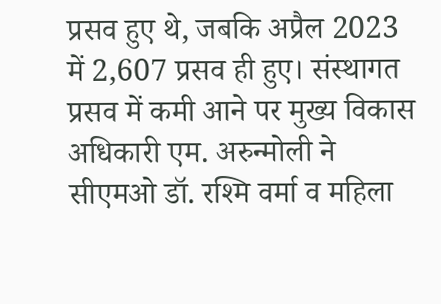प्रसव हुए थे, जबकि अप्रैल 2023 में 2,607 प्रसव ही हुए। संस्थागत प्रसव में कमी आने पर मुख्य विकास अधिकारी एम. अरुन्मोली ने सीएमओ डॉ. रश्मि वर्मा व महिला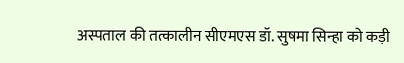अस्पताल की तत्कालीन सीएमएस डॉ. सुषमा सिन्हा को कड़ी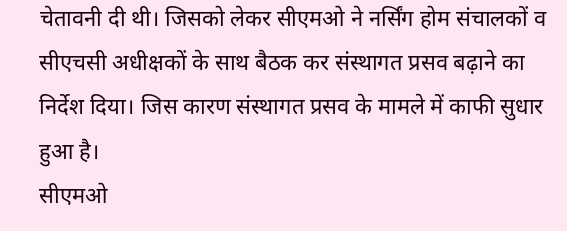चेतावनी दी थी। जिसको लेकर सीएमओ ने नर्सिंग होम संचालकों व सीएचसी अधीक्षकों के साथ बैठक कर संस्थागत प्रसव बढ़ाने का निर्देश दिया। जिस कारण संस्थागत प्रसव के मामले में काफी सुधार हुआ है।
सीएमओ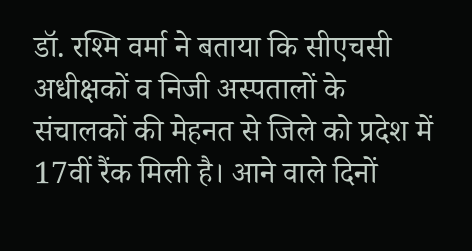डॉ. रश्मि वर्मा ने बताया कि सीएचसी अधीक्षकों व निजी अस्पतालों के संचालकों की मेहनत से जिले को प्रदेश में 17वीं रैंक मिली है। आने वाले दिनों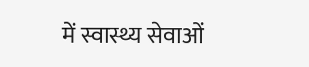में स्वास्थ्य सेवाओं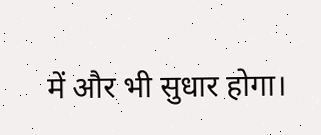में और भी सुधार होगा।